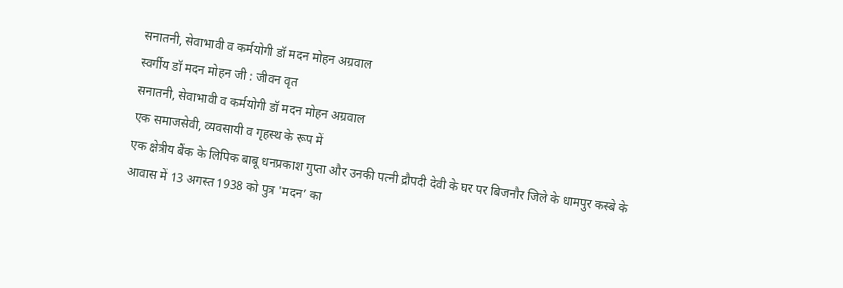सनातनी, सेवाभावी व कर्मयोगी डॉ मदन मोहन अग्रवाल
स्वर्गीय डॉ मदन मोहन जी : जीवन वृत
सनातनी, सेवाभावी व कर्मयोगी डॉ मदन मोहन अग्रवाल
एक समाजसेवी, व्यवसायी व गृहस्थ के रूप में
एक क्षेत्रीय बैंक के लिपिक बाबू धनप्रकाश गुप्ता और उनकी पत्नी द्रौपदी देवी के घर पर बिजनौर जिले के धामपुर कस्बे के आवास में 13 अगस्त 1938 को पुत्र 'मदन’ का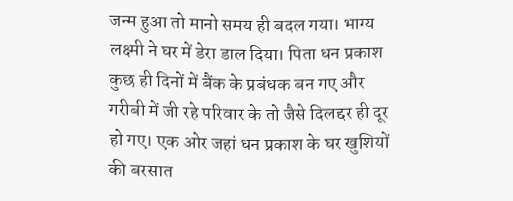जन्म हुआ तो मानो समय ही बदल गया। भाग्य लक्ष्मी ने घर में डेरा डाल दिया। पिता धन प्रकाश कुछ ही दिनों में बैंक के प्रबंधक बन गए और गरीबी में जी रहे परिवार के तो जैसे दिलद्दर ही दूर हो गए। एक ओर जहां धन प्रकाश के घर खुशियों की बरसात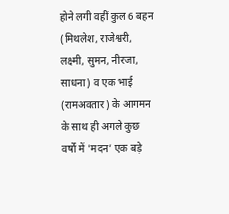होने लगी वहीं कुल 6 बहन (मिथलेश, राजेश्वरी, लक्ष्मी, सुमन, नीरजा, साधना) व एक भाई (रामअवतार) के आगमन के साथ ही अगले कुछ वर्षों में 'मदन’ एक बड़े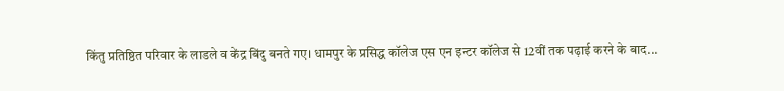किंतु प्रतिष्ठित परिवार के लाडले व केंद्र बिंदु बनते गए। धामपुर के प्रसिद्ध कॉलेज एस एन इन्टर कॉलेज से 12वीं तक पढ़ाई करने के बाद...